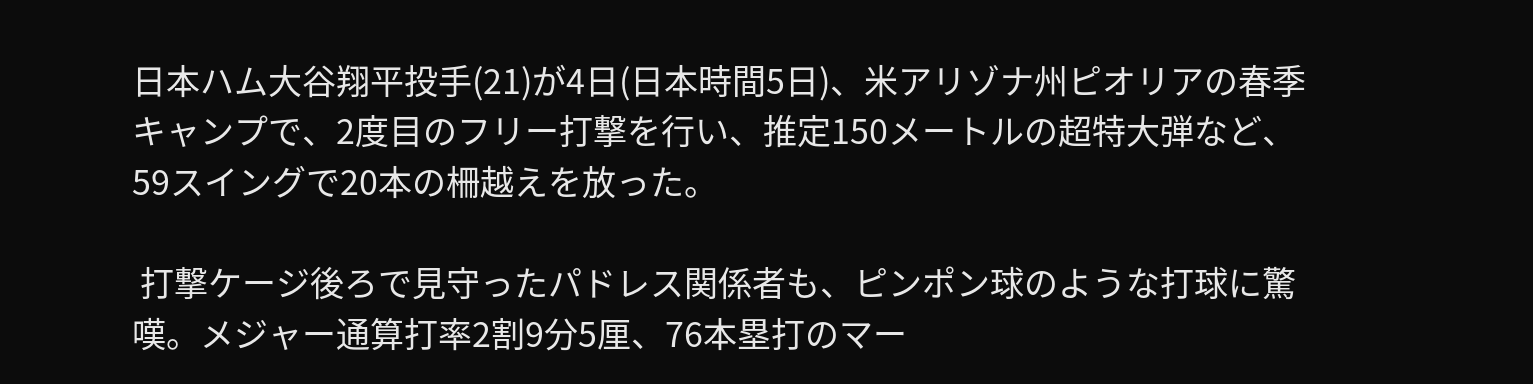日本ハム大谷翔平投手(21)が4日(日本時間5日)、米アリゾナ州ピオリアの春季キャンプで、2度目のフリー打撃を行い、推定150メートルの超特大弾など、59スイングで20本の柵越えを放った。

 打撃ケージ後ろで見守ったパドレス関係者も、ピンポン球のような打球に驚嘆。メジャー通算打率2割9分5厘、76本塁打のマー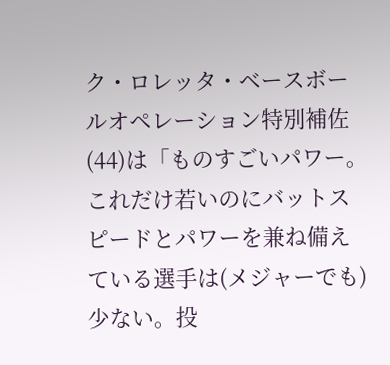ク・ロレッタ・ベースボールオペレーション特別補佐(44)は「ものすごいパワー。これだけ若いのにバットスピードとパワーを兼ね備えている選手は(メジャーでも)少ない。投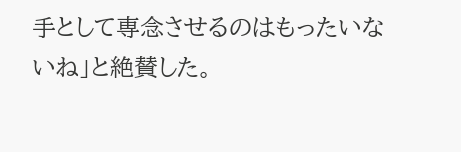手として専念させるのはもったいないね」と絶賛した。